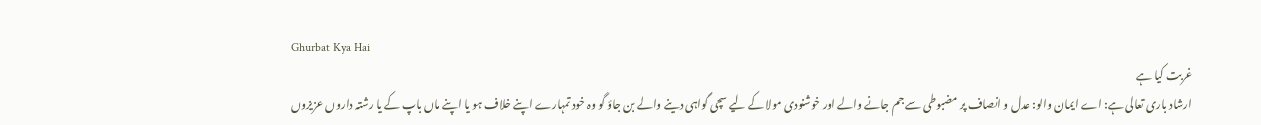Ghurbat Kya Hai
غربت کیا ہے
ارشاد باری تعالی ہے: اے ایمان والو: عدل و انصاف پر مضبوطی سے جم جانے والے اور خوشنودی مولا کے لیے سچی گواہی دینے والے بن جاؤ گو وہ خود تمہارے اپنے خلاف ہو یا اپنے ماں باپ کے یا رشتہ داروں عزیزوں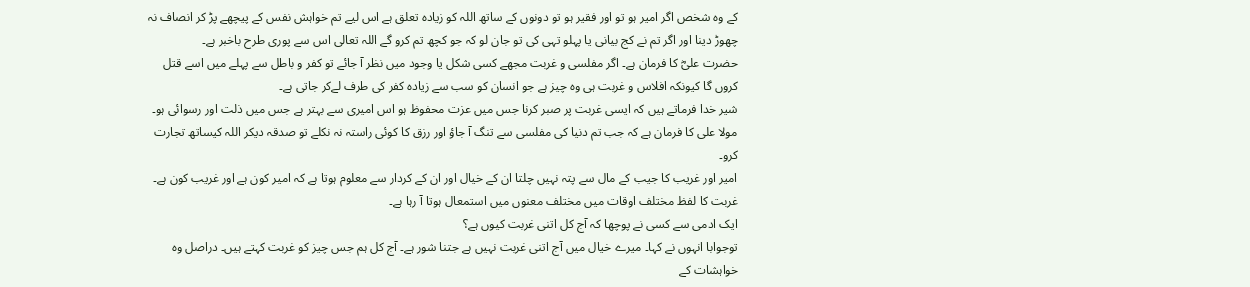کے وہ شخص اگر امیر ہو تو اور فقیر ہو تو دونوں کے ساتھ اللہ کو زیادہ تعلق ہے اس لیے تم خواہش نفس کے پیچھے پڑ کر انصاف نہ چھوڑ دینا اور اگر تم نے کج بیانی یا پہلو تہی کی تو جان لو کہ جو کچھ تم کرو گے اللہ تعالی اس سے پوری طرح باخبر ہے۔
حضرت علیؓ کا فرمان ہے۔ اگر مفلسی و غربت مجھے کسی شکل یا وجود میں نظر آ جائے تو کفر و باطل سے پہلے میں اسے قتل کروں گا کیونکہ افلاس و غربت ہی وہ چیز ہے جو انسان کو سب سے زیادہ کفر کی طرف لےکر جاتی ہے۔
شیر خدا فرماتے ہیں کہ ایسی غربت پر صبر کرنا جس میں عزت محفوظ ہو اس امیری سے بہتر ہے جس میں ذلت اور رسوائی ہو۔
مولا علی کا فرمان ہے کہ جب تم دنیا کی مفلسی سے تنگ آ جاؤ اور رزق کا کوئی راستہ نہ نکلے تو صدقہ دیکر اللہ کیساتھ تجارت کرو۔
امیر اور غریب کا جیب کے مال سے پتہ نہیں چلتا ان کے خیال اور ان کے کردار سے معلوم ہوتا ہے کہ امیر کون ہے اور غریب کون ہے۔ غربت کا لفظ مختلف اوقات میں مختلف معنوں میں استمعال ہوتا آ رہا ہے۔
ایک ادمی سے کسی نے پوچھا کہ آج کل اتنی غربت کیوں ہے؟
توجوابا انہوں نے کہا۔ میرے خیال میں آج اتنی غربت نہیں ہے جتنا شور ہے۔ آج کل ہم جس چیز کو غربت کہتے ہیں۔ دراصل وہ خواہشات کے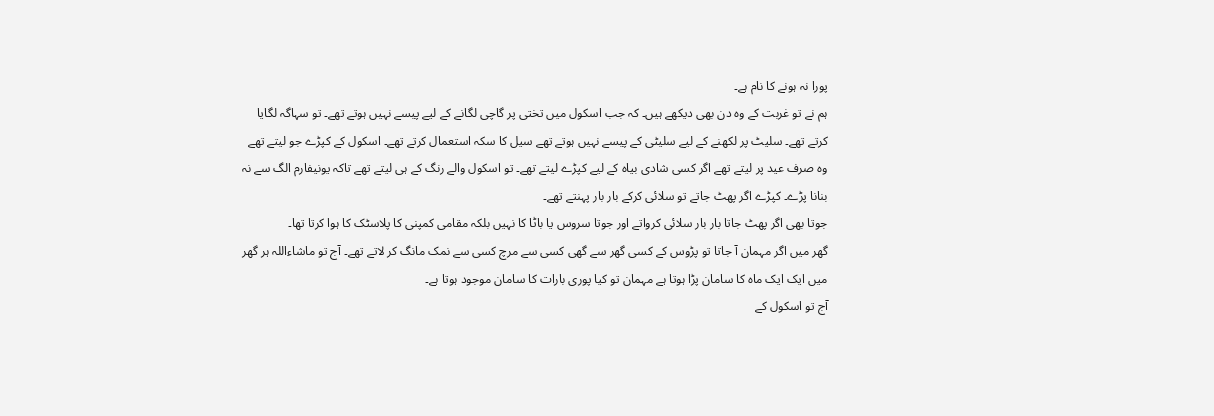پورا نہ ہونے کا نام ہے۔
ہم نے تو غربت کے وہ دن بھی دیکھے ہیں۔ کہ جب اسکول میں تختی پر گاچی لگانے کے لیے پیسے نہیں ہوتے تھے۔ تو سہاگہ لگایا کرتے تھے۔ سلیٹ پر لکھنے کے لیے سلیٹی کے پیسے نہیں ہوتے تھے سیل کا سکہ استعمال کرتے تھے۔ اسکول کے کپڑے جو لیتے تھے وہ صرف عید پر لیتے تھے اگر کسی شادی بیاہ کے لیے کپڑے لیتے تھے۔ تو اسکول والے رنگ کے ہی لیتے تھے تاکہ یونیفارم الگ سے نہ بنانا پڑے۔ کپڑے اگر پھٹ جاتے تو سلائی کرکے بار بار پہنتے تھے۔
جوتا بھی اگر پھٹ جاتا بار بار سلائی کرواتے اور جوتا سروس یا باٹا کا نہیں بلکہ مقامی کمپنی کا پلاسٹک کا ہوا کرتا تھا۔
گھر میں اگر مہمان آ جاتا تو پڑوس کے کسی گھر سے گھی کسی سے مرچ کسی سے نمک مانگ کر لاتے تھے۔ آج تو ماشاءاللہ ہر گھر میں ایک ایک ماہ کا سامان پڑا ہوتا ہے مہمان تو کیا پوری بارات کا سامان موجود ہوتا ہے۔
آج تو اسکول کے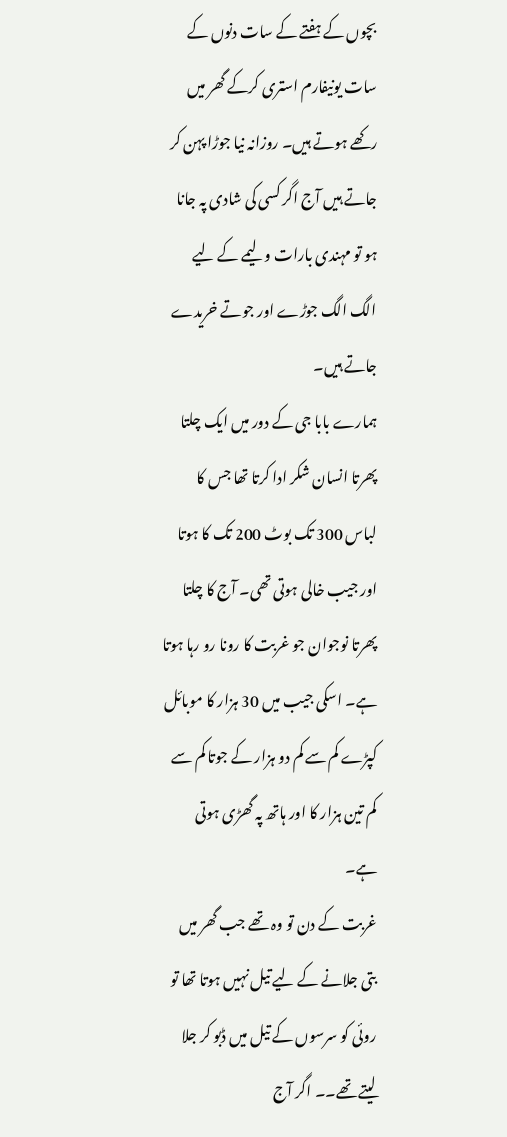بچوں کے ہفتے کے سات دنوں کے سات یونیفارم استری کرکے گھر میں رکھے ہوتے ہیں۔ روزانہ نیا جوڑا پہن کر جاتے ہیں آج اگر کسی کی شادی پہ جانا ہو تو مہندی بارات ولیمے کے لیے الگ الگ جوڑے اور جوتے خریدے جاتے ہیں۔
ہمارے بابا جی کے دور میں ایک چلتا پھرتا انسان شکر ادا کرتا تھا جس کا لباس 300 تک بوٹ 200 تک کا ہوتا اور جیب خالی ہوتی تھی۔ آج کا چلتا پھرتا نوجوان جو غربت کا رونا رو رہا ہوتا ہے۔ اسکی جیب میں 30 ہزار کا موبائل کپڑے کم سے کم دو ہزار کے جوتا کم سے کم تین ہزار کا اور ہاتھ پہ گھڑی ہوتی ہے۔
غربت کے دن تو وہ تھے جب گھر میں بتی جلانے کے لیے تیل نہیں ہوتا تھا تو روئی کو سرسوں کے تیل میں ڈبو کر جلا لیتے تھے۔۔ اگر آج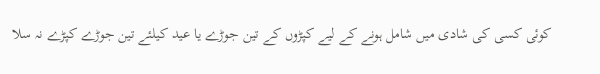کوئی کسی کی شادی میں شامل ہونے کے لیے کپڑوں کے تین جوڑے یا عید کیلئے تین جوڑے کپڑے نہ سلا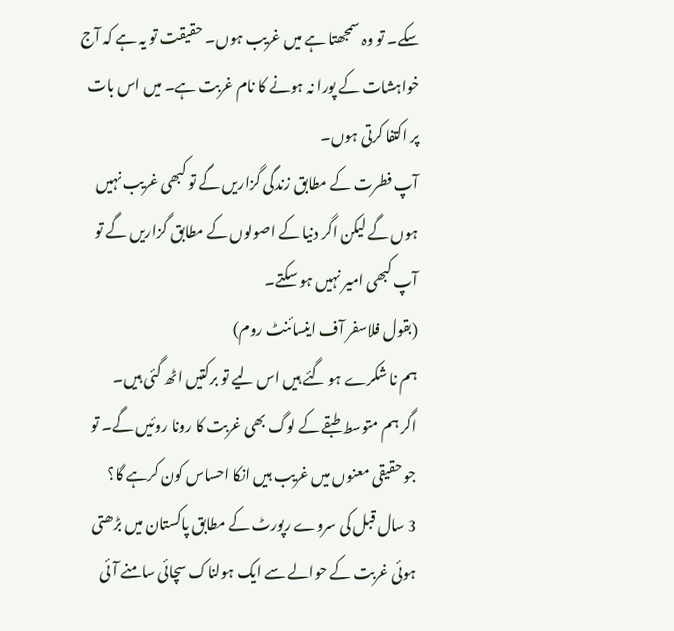سکے۔ تو وہ سمجھتا ہے میں غریب ہوں۔ حقیقت تو یہ ہے کہ آج خواہشات کے پورا نہ ہونے کا نام غربت ہے۔ میں اس بات پر اکتفا کرتی ہوں۔
آپ فطرت کے مطابق زندگی گزاریں گے تو کبھی غریب نہیں ہوں گے لیکن اگر دنیا کے اصولوں کے مطابق گزاریں گے تو آپ کبھی امیر نہیں ہو سکتے۔
(بقول فلاسفر آف اینسائنٹ روم)
ہم نا شکرے ہو گئے ہیں اس لیے تو برکتیں اٹھ گئی ہیں۔
اگر ہم متوسط طبقے کے لوگ بھی غربت کا رونا روئیں گے۔ تو جو حقیقی معنوں میں غریب ہیں انکا احساس کون کرہے گا؟
3 سال قبل کی سروے رپورٹ کے مطابق پاکستان میں بڑھتی ہوئی غربت کے حوالے سے ایک ہولناک سچائی سامنے آئی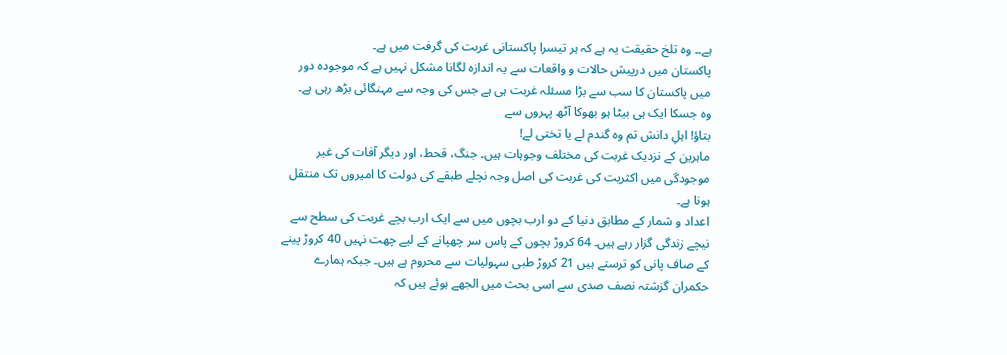ہے۔۔ وہ تلخ حقیقت یہ ہے کہ ہر تیسرا پاکستانی غربت کی گرفت میں ہے۔
پاکستان میں درپیش حالات و واقعات سے یہ اندازہ لگانا مشکل نہیں ہے کہ موجودہ دور میں پاکستان کا سب سے بڑا مسئلہ غربت ہی ہے جس کی وجہ سے مہنگائی بڑھ رہی ہے۔
وہ جسکا ایک ہی بیٹا ہو بھوکا آٹھ پہروں سے
بتاؤ! اہلِ دانش تم وہ گندم لے یا تختی لے!
ماہرین کے نزدیک غربت کی مختلف وجوہات ہیں۔ جنگ، قحط، اور دیگر آفات کی غیر موجودگی میں اکثریت کی غربت کی اصل وجہ نچلے طبقے کی دولت کا امیروں تک منتقل ہونا ہے۔
اعداد و شمار کے مطابق دنیا کے دو ارب بچوں میں سے ایک ارب بچے غربت کی سطح سے نیچے زندگی گزار رہے ہیں۔ 64 کروڑ بچوں کے پاس سر چھپانے کے لیے چھت نہیں 40 کروڑ پینے کے صاف پانی کو ترستے ہیں 21 کروڑ طبی سہولیات سے محروم ہے ہیں۔ جبکہ ہمارے حکمران گزشتہ نصف صدی سے اسی بحث میں الجھے ہوئے ہیں کہ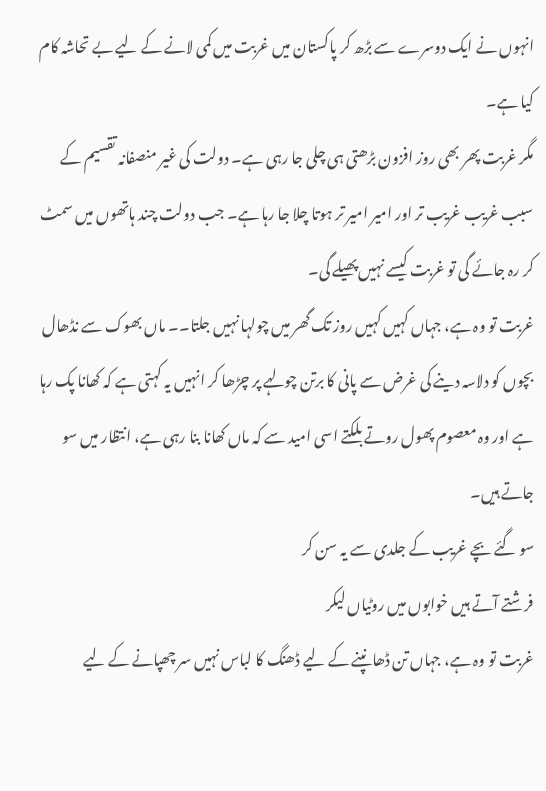انہوں نے ایک دوسرے سے بڑھ کر پاکستان میں غربت میں کمی لانے کے لیے بے تحاشہ کام کیا ہے۔
مگر غربت پھر بھی روز افزون بڑھتی ہی چلی جا رہی ہے۔ دولت کی غیر منصفانہ تقسیم کے سبب غریب غریب تر اور امیر امیر تر ہوتا چلا جا رہا ہے۔ جب دولت چند ہاتھوں میں سمٹ کر رہ جائے گی تو غربت کیسے نہیں پھیلے گی۔
غربت تو وہ ہے، جہاں کہیں کہیں روز تک گھر میں چولہا نہیں جلتا۔۔ ماں بھوک سے نڈھال بچوں کو دلاسہ دینے کی غرض سے پانی کا برتن چولہے پر چڑھا کر انہیں یہ کہتی ہے کہ کھانا پک رہا ہے اور وہ معصوم پھول روتے بلکتے اسی امید سے کہ ماں کھانا بنا رہی ہے، انتظار میں سو جاتے ہیں۔
سو گئے بچے غریب کے جلدی سے یہ سن کر
فرشتے آتے ہیں خوابوں میں روٹیاں لیکر
غربت تو وہ ہے، جہاں تن ڈھانپنے کے لیے ڈھنگ کا لباس نہیں سر چھپانے کے لیے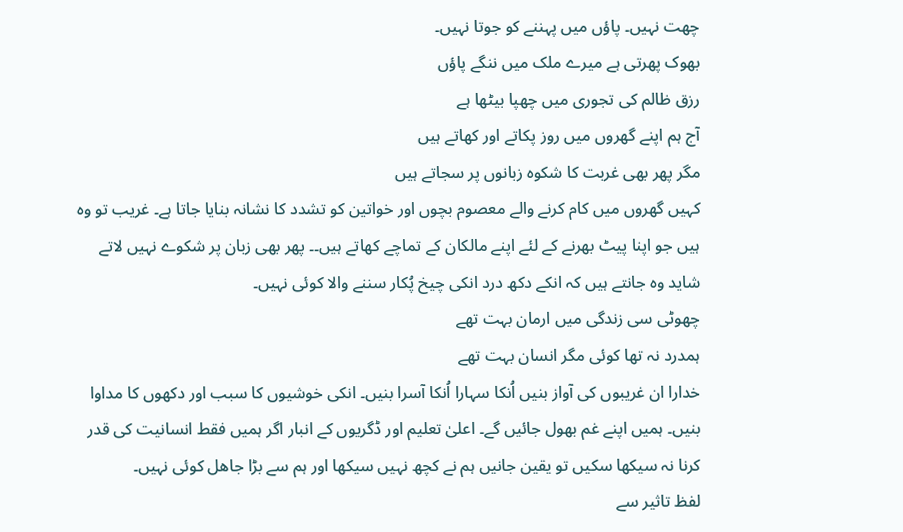چھت نہیں۔ پاؤں میں پہننے کو جوتا نہیں۔
بھوک پھرتی ہے میرے ملک میں ننگے پاؤں
رزق ظالم کی تجوری میں چھپا بیٹھا ہے
آج ہم اپنے گھروں میں روز پکاتے اور کھاتے ہیں
مگر پھر بھی غربت کا شکوہ زبانوں پر سجاتے ہیں
کہیں گھروں میں کام کرنے والے معصوم بچوں اور خواتین کو تشدد کا نشانہ بنایا جاتا ہے۔ غریب تو وہ ہیں جو اپنا پیٹ بھرنے کے لئے اپنے مالکان کے تماچے کھاتے ہیں۔۔ پھر بھی زبان پر شکوے نہیں لاتے شاید وہ جانتے ہیں کہ انکے دکھ درد انکی چیخ پُکار سننے والا کوئی نہیں۔
چھوٹی سی زندگی میں ارمان بہت تھے
ہمدرد نہ تھا کوئی مگر انسان بہت تھے
خدارا ان غریبوں کی آواز بنیں اُنکا سہارا اُنکا آسرا بنیں۔ انکی خوشیوں کا سبب اور دکھوں کا مداوا بنیں۔ ہمیں اپنے غم بھول جائیں گے۔ اعلیٰ تعلیم اور ڈگریوں کے انبار اگر ہمیں فقط انسانیت کی قدر کرنا نہ سیکھا سکیں تو یقین جانیں ہم نے کچھ نہیں سیکھا اور ہم سے بڑا جاھل کوئی نہیں۔
لفظ تاثیر سے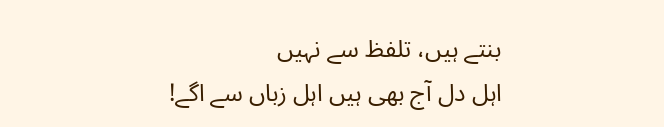بنتے ہیں، تلفظ سے نہیں
اہل دل آج بھی ہیں اہل زباں سے اگے!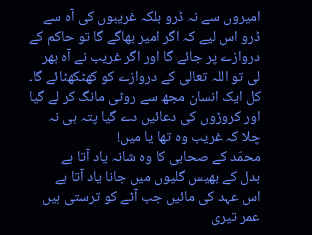امیروں سے نہ ڈرو بلکہ غریبوں کی آہ سے ڈرو اس لیے کہ اگر امیر بھاگے گا تو حاکم کے دروازے پر جائے گا اور اگر غریب نے آہ بھر لی تو اللہ تعالی کے دروازے کو کھٹکھٹائے گا۔
کل ایک انسان مجھ سے روٹی مانگ کر لے گیا اور کروڑوں کی دعائیں دے گیا پتہ ہی نہ چلا کہ غریب وہ تھا یا میں!
محمّد کے صحابی کا وہ شانہ یاد آتا ہے
بدل کے بھیس گلیوں میں جانا یاد آتا ہے
اس عہد کی مائیں جب آٹے کو ترستی ہیں
عمر تیری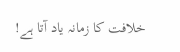خلافت کا زمانہ یاد آتا ہے!